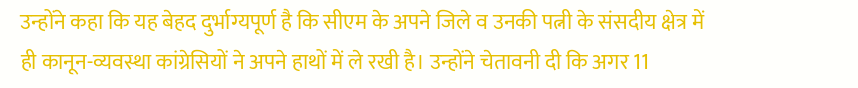उन्होंने कहा कि यह बेहद दुर्भाग्यपूर्ण है कि सीएम के अपने जिले व उनकी पत्नी के संसदीय क्षेत्र में ही कानून-व्यवस्था कांग्रेसियों ने अपने हाथों में ले रखी है। उन्होंने चेतावनी दी कि अगर 11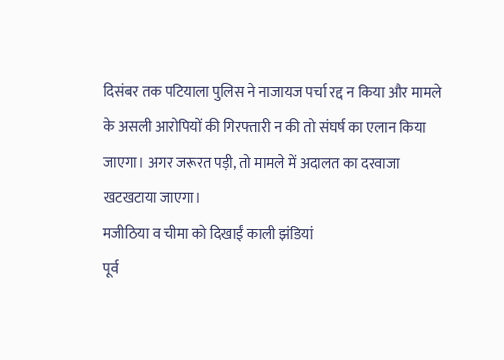दिसंबर तक पटियाला पुलिस ने नाजायज पर्चा रद्द न किया और मामले के असली आरोपियों की गिरफ्तारी न की तो संघर्ष का एलान किया जाएगा। अगर जरूरत पड़ी, तो मामले में अदालत का दरवाजा खटखटाया जाएगा।
मजीठिया व चीमा को दिखाईं काली झंडियां
पूर्व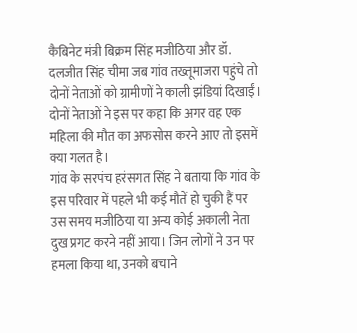कैबिनेट मंत्री बिक्रम सिंह मजीठिया और डॉ. दलजीत सिंह चीमा जब गांव तख्तूमाजरा पहुंचे तो दोनों नेताओं को ग्रामीणों ने काली झंडियां दिखाईं। दोनों नेताओं ने इस पर कहा कि अगर वह एक महिला की मौत का अफसोस करने आए तो इसमें क्या गलत है।
गांव के सरपंच हरंसगत सिंह ने बताया कि गांव के इस परिवार में पहले भी कई मौतें हो चुकी हैं पर उस समय मजीठिया या अन्य कोई अकाली नेता दुख प्रगट करने नहीं आया। जिन लोगों ने उन पर हमला किया था, उनको बचाने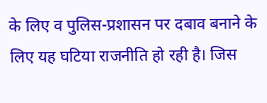के लिए व पुलिस-प्रशासन पर दबाव बनाने के लिए यह घटिया राजनीति हो रही है। जिस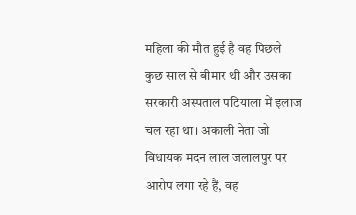महिला की मौत हुई है वह पिछले कुछ साल से बीमार थी और उसका सरकारी अस्पताल पटियाला में इलाज चल रहा था। अकाली नेता जो विधायक मदन लाल जलालपुर पर आरोप लगा रहे हैं, वह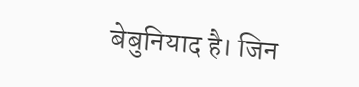बेबुनियाद है। जिन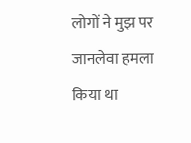लोगों ने मुझ पर जानलेवा हमला किया था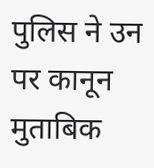पुलिस ने उन पर कानून मुताबिक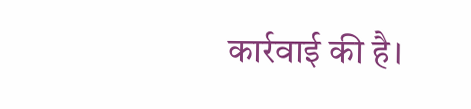कार्रवाई की है।